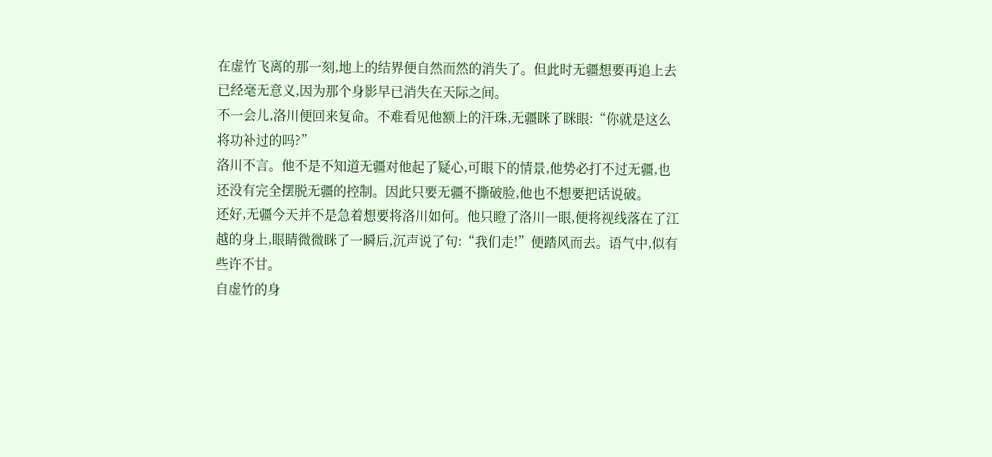在虚竹飞离的那一刻,地上的结界便自然而然的消失了。但此时无疆想要再追上去已经毫无意义,因为那个身影早已消失在天际之间。
不一会儿,洛川便回来复命。不难看见他额上的汗珠,无疆眯了眯眼:“你就是这么将功补过的吗?”
洛川不言。他不是不知道无疆对他起了疑心,可眼下的情景,他势必打不过无疆,也还没有完全摆脱无疆的控制。因此只要无疆不撕破脸,他也不想要把话说破。
还好,无疆今天并不是急着想要将洛川如何。他只瞪了洛川一眼,便将视线落在了江越的身上,眼睛微微眯了一瞬后,沉声说了句:“我们走!”便踏风而去。语气中,似有些许不甘。
自虚竹的身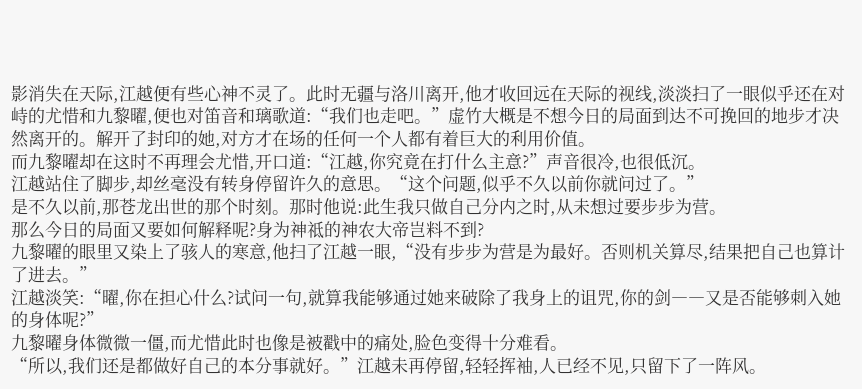影消失在天际,江越便有些心神不灵了。此时无疆与洛川离开,他才收回远在天际的视线,淡淡扫了一眼似乎还在对峙的尤惜和九黎曜,便也对笛音和璃歌道:“我们也走吧。”虚竹大概是不想今日的局面到达不可挽回的地步才决然离开的。解开了封印的她,对方才在场的任何一个人都有着巨大的利用价值。
而九黎曜却在这时不再理会尤惜,开口道:“江越,你究竟在打什么主意?”声音很冷,也很低沉。
江越站住了脚步,却丝毫没有转身停留许久的意思。“这个问题,似乎不久以前你就问过了。”
是不久以前,那苍龙出世的那个时刻。那时他说:此生我只做自己分内之时,从未想过要步步为营。
那么今日的局面又要如何解释呢?身为神祗的神农大帝岂料不到?
九黎曜的眼里又染上了骇人的寒意,他扫了江越一眼,“没有步步为营是为最好。否则机关算尽,结果把自己也算计了进去。”
江越淡笑:“曜,你在担心什么?试问一句,就算我能够通过她来破除了我身上的诅咒,你的剑――又是否能够刺入她的身体呢?”
九黎曜身体微微一僵,而尤惜此时也像是被戳中的痛处,脸色变得十分难看。
“所以,我们还是都做好自己的本分事就好。”江越未再停留,轻轻挥袖,人已经不见,只留下了一阵风。